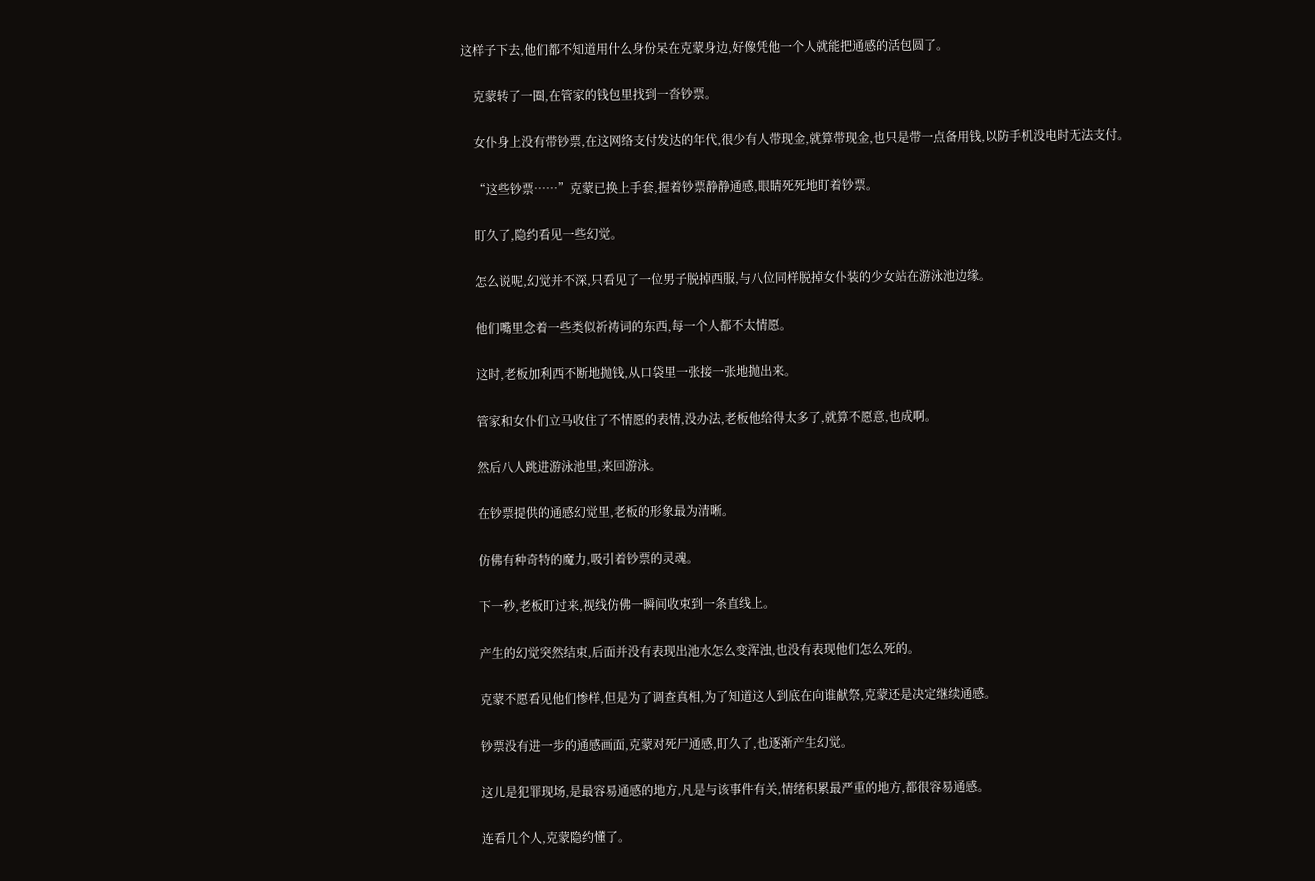这样子下去,他们都不知道用什么身份呆在克蒙身边,好像凭他一个人就能把通感的活包圆了。

    克蒙转了一圈,在管家的钱包里找到一沓钞票。

    女仆身上没有带钞票,在这网络支付发达的年代,很少有人带现金,就算带现金,也只是带一点备用钱,以防手机没电时无法支付。

    “这些钞票……”克蒙已换上手套,握着钞票静静通感,眼睛死死地盯着钞票。

    盯久了,隐约看见一些幻觉。

    怎么说呢,幻觉并不深,只看见了一位男子脱掉西服,与八位同样脱掉女仆装的少女站在游泳池边缘。

    他们嘴里念着一些类似祈祷词的东西,每一个人都不太情愿。

    这时,老板加利西不断地抛钱,从口袋里一张接一张地抛出来。

    管家和女仆们立马收住了不情愿的表情,没办法,老板他给得太多了,就算不愿意,也成啊。

    然后八人跳进游泳池里,来回游泳。

    在钞票提供的通感幻觉里,老板的形象最为清晰。

    仿佛有种奇特的魔力,吸引着钞票的灵魂。

    下一秒,老板盯过来,视线仿佛一瞬间收束到一条直线上。

    产生的幻觉突然结束,后面并没有表现出池水怎么变浑浊,也没有表现他们怎么死的。

    克蒙不愿看见他们惨样,但是为了调查真相,为了知道这人到底在向谁献祭,克蒙还是决定继续通感。

    钞票没有进一步的通感画面,克蒙对死尸通感,盯久了,也逐渐产生幻觉。

    这儿是犯罪现场,是最容易通感的地方,凡是与该事件有关,情绪积累最严重的地方,都很容易通感。

    连看几个人,克蒙隐约懂了。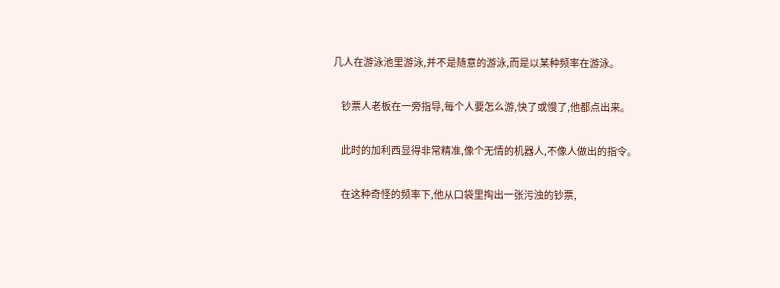几人在游泳池里游泳,并不是随意的游泳,而是以某种频率在游泳。

    钞票人老板在一旁指导,每个人要怎么游,快了或慢了,他都点出来。

    此时的加利西显得非常精准,像个无情的机器人,不像人做出的指令。

    在这种奇怪的频率下,他从口袋里掏出一张污浊的钞票,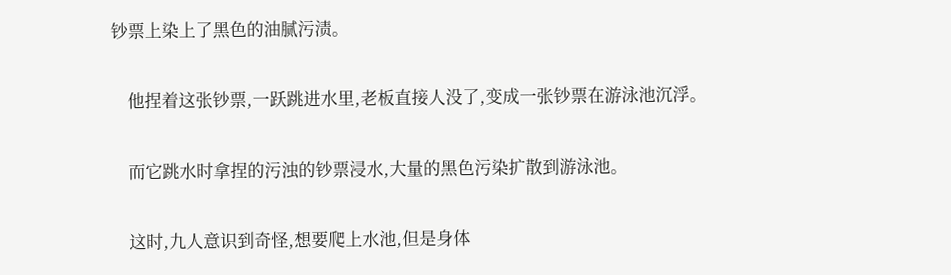钞票上染上了黑色的油腻污渍。

    他捏着这张钞票,一跃跳进水里,老板直接人没了,变成一张钞票在游泳池沉浮。

    而它跳水时拿捏的污浊的钞票浸水,大量的黑色污染扩散到游泳池。

    这时,九人意识到奇怪,想要爬上水池,但是身体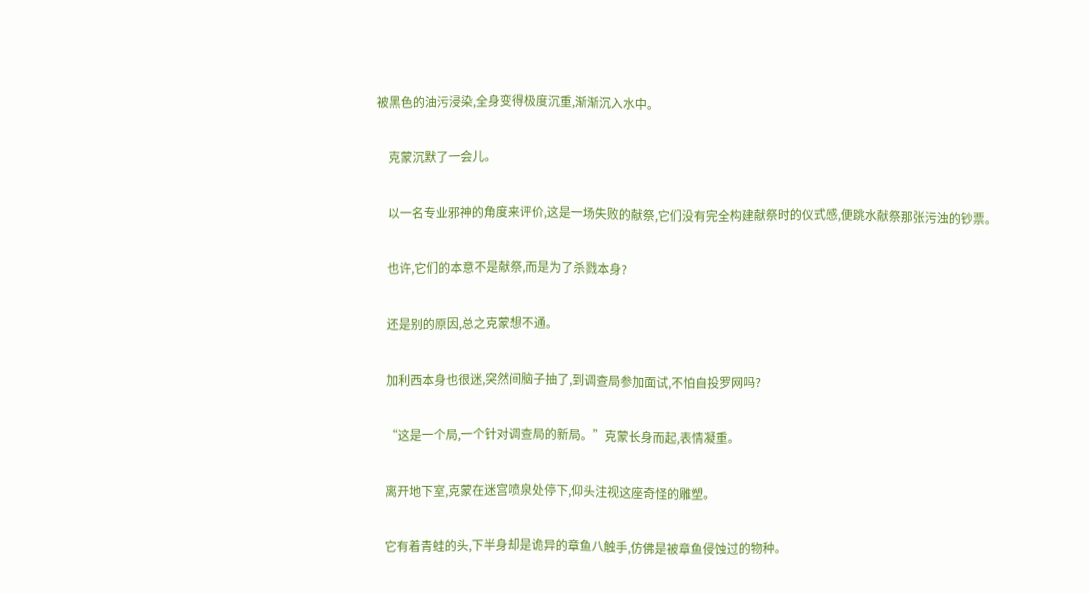被黑色的油污浸染,全身变得极度沉重,渐渐沉入水中。

    克蒙沉默了一会儿。

    以一名专业邪神的角度来评价,这是一场失败的献祭,它们没有完全构建献祭时的仪式感,便跳水献祭那张污浊的钞票。

    也许,它们的本意不是献祭,而是为了杀戮本身?

    还是别的原因,总之克蒙想不通。

    加利西本身也很迷,突然间脑子抽了,到调查局参加面试,不怕自投罗网吗?

    “这是一个局,一个针对调查局的新局。”克蒙长身而起,表情凝重。

    离开地下室,克蒙在迷宫喷泉处停下,仰头注视这座奇怪的雕塑。

    它有着青蛙的头,下半身却是诡异的章鱼八触手,仿佛是被章鱼侵蚀过的物种。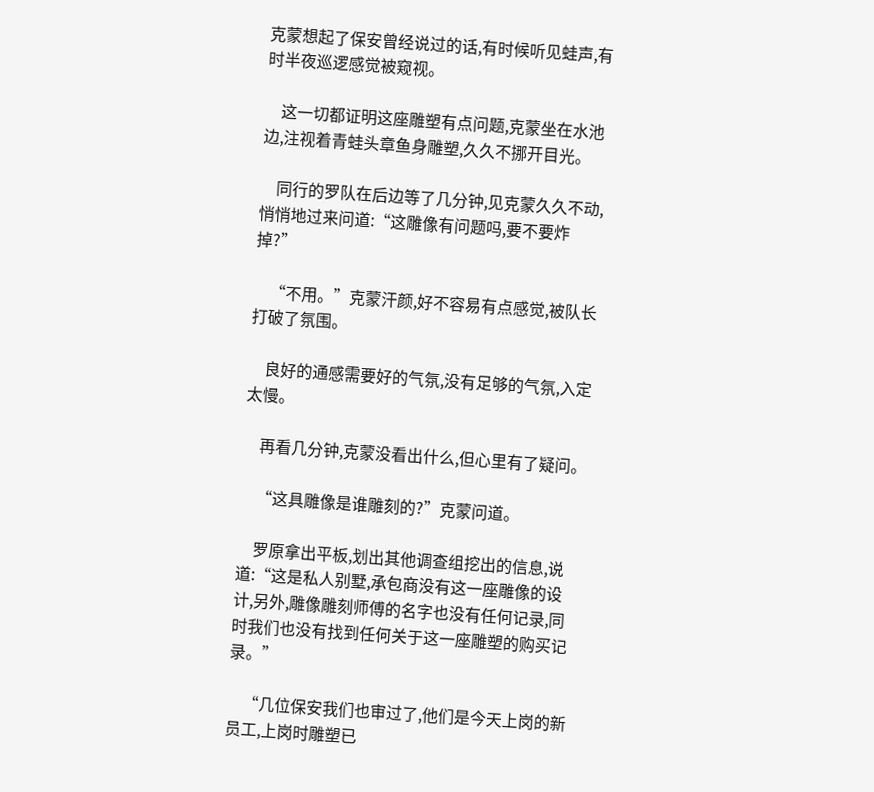克蒙想起了保安曾经说过的话,有时候听见蛙声,有时半夜巡逻感觉被窥视。

    这一切都证明这座雕塑有点问题,克蒙坐在水池边,注视着青蛙头章鱼身雕塑,久久不挪开目光。

    同行的罗队在后边等了几分钟,见克蒙久久不动,悄悄地过来问道:“这雕像有问题吗,要不要炸掉?”

    “不用。”克蒙汗颜,好不容易有点感觉,被队长打破了氛围。

    良好的通感需要好的气氛,没有足够的气氛,入定太慢。

    再看几分钟,克蒙没看出什么,但心里有了疑问。

    “这具雕像是谁雕刻的?”克蒙问道。

    罗原拿出平板,划出其他调查组挖出的信息,说道:“这是私人别墅,承包商没有这一座雕像的设计,另外,雕像雕刻师傅的名字也没有任何记录,同时我们也没有找到任何关于这一座雕塑的购买记录。”

    “几位保安我们也审过了,他们是今天上岗的新员工,上岗时雕塑已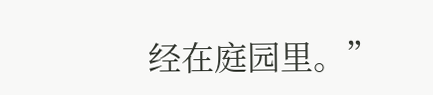经在庭园里。”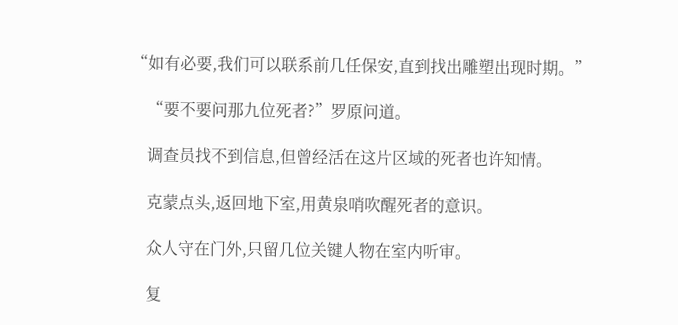“如有必要,我们可以联系前几任保安,直到找出雕塑出现时期。”

    “要不要问那九位死者?”罗原问道。

    调查员找不到信息,但曾经活在这片区域的死者也许知情。

    克蒙点头,返回地下室,用黄泉哨吹醒死者的意识。

    众人守在门外,只留几位关键人物在室内听审。

    复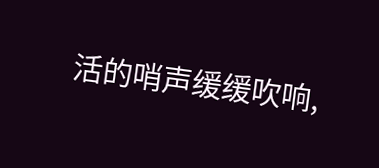活的哨声缓缓吹响,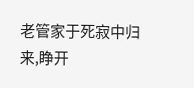老管家于死寂中归来,睁开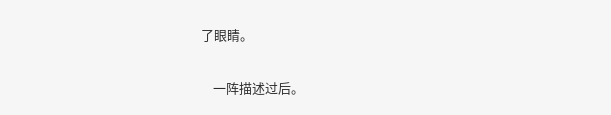了眼睛。

    一阵描述过后。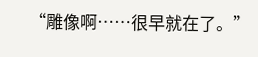“雕像啊……很早就在了。”